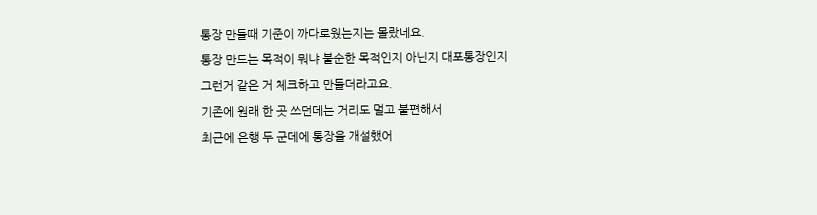통장 만들때 기준이 까다로웠는지는 몰랐네요.
통장 만드는 목적이 뭐냐 불순한 목적인지 아닌지 대포통장인지
그런거 같은 거 체크하고 만들더라고요.
기존에 원래 한 곳 쓰던데는 거리도 멀고 불편해서
최근에 은행 두 군데에 통장을 개설했어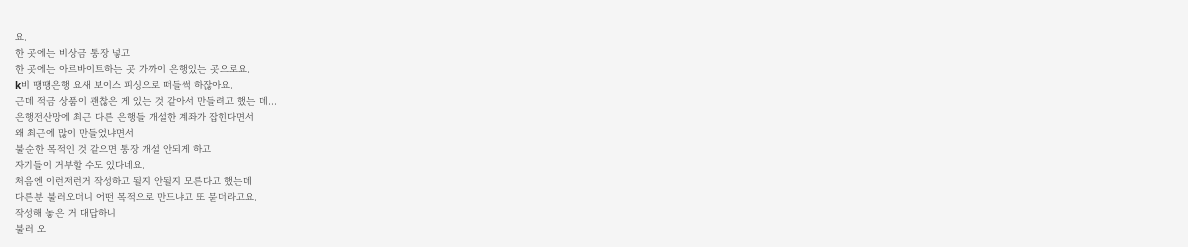요.
한 곳에는 비상금 통장 넣고
한 곳에는 아르바이트하는 곳 가까이 은행있는 곳으로요.
k비 땡땡은행 요새 보이스 피싱으로 떠들썩 하잖아요.
근데 적금 상품이 괜찮은 게 있는 것 같아서 만들려고 했는 데...
은행전산망에 최근 다른 은행들 개설한 계좌가 잡힌다면서
왜 최근에 많이 만들었냐면서
불순한 목적인 것 같으면 통장 개설 안되게 하고
자기들이 거부할 수도 있다네요.
처음엔 이런저런거 작성하고 될지 안될지 모른다고 했는데
다른분 불러오더니 어떤 목적으로 만드냐고 또 묻더라고요.
작성해 놓은 거 대답하니
불러 오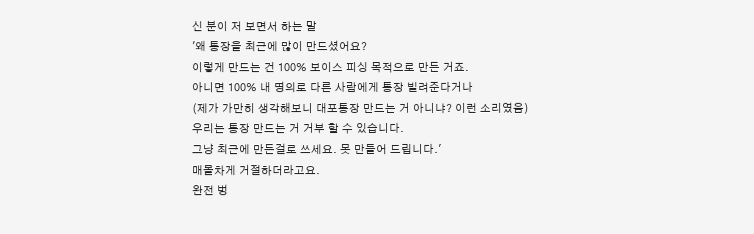신 분이 저 보면서 하는 말
'왜 통장을 최근에 많이 만드셨어요?
이렇게 만드는 건 100% 보이스 피싱 목적으로 만든 거죠.
아니면 100% 내 명의로 다른 사람에게 통장 빌려준다거나
(제가 가만히 생각해보니 대포통장 만드는 거 아니냐? 이런 소리였음)
우리는 통장 만드는 거 거부 할 수 있습니다.
그냥 최근에 만든걸로 쓰세요. 못 만들어 드립니다.'
매몰차게 거절하더라고요.
완전 벙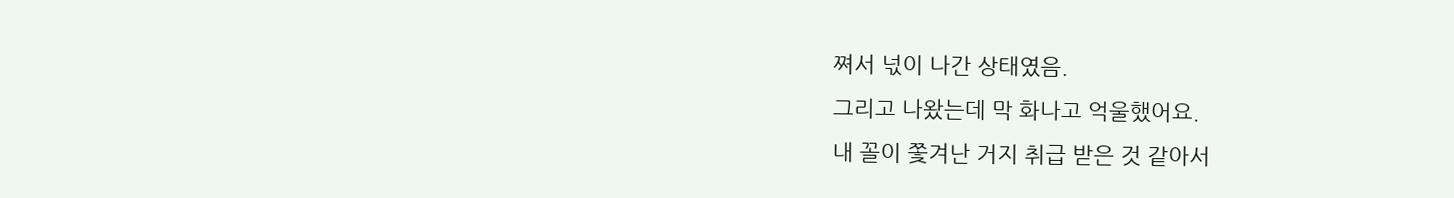쪄서 넋이 나간 상태였음.
그리고 나왔는데 막 화나고 억울했어요.
내 꼴이 쫓겨난 거지 취급 받은 것 같아서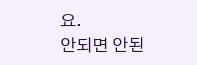요.
안되면 안된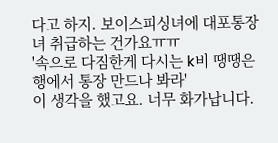다고 하지. 보이스피싱녀에 대포통장녀 취급하는 건가요ㅠㅠ
'속으로 다짐한게 다시는 k비 땡땡은행에서 통장 만드나 봐라'
이 생각을 했고요. 너무 화가납니다.